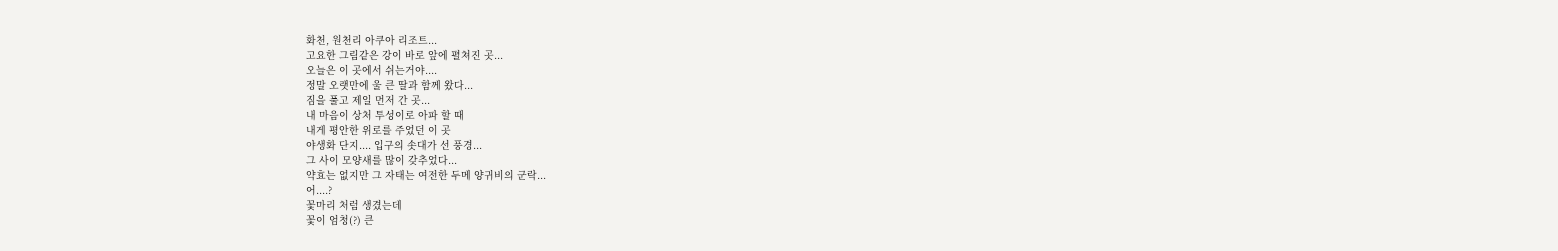화천, 원천리 아쿠아 리조트...
고요한 그림같은 강이 바로 앞에 펼쳐진 곳...
오늘은 이 곳에서 쉬는거야....
정말 오랫만에 울 큰 딸과 함께 왔다...
짐을 풀고 제일 먼저 간 곳...
내 마음이 상처 투성이로 아파 할 때
내게 평안한 위로를 주었던 이 곳
야생화 단지.... 입구의 솟대가 선 풍경...
그 사이 모양새를 많이 갖추었다...
약효는 없지만 그 자태는 여전한 두메 양귀비의 군락...
어....?
꽃마리 처럼 생겼는데
꽃이 엄청(?) 큰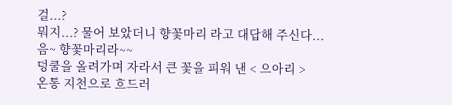걸...?
뭐지...? 물어 보았더니 향꽃마리 라고 대답해 주신다...
음~ 향꽃마리라~~
덩쿨을 올려가며 자라서 큰 꽃을 피워 낸 < 으아리 >
온통 지천으로 흐드러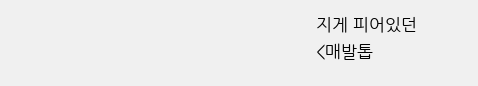지게 피어있던
<매발톱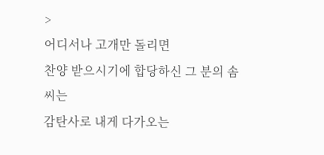>
어디서나 고개만 돌리면
찬양 받으시기에 합당하신 그 분의 솜씨는
감탄사로 내게 다가오는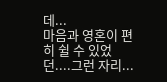데...
마음과 영혼이 편히 쉴 수 있었던....그런 자리...